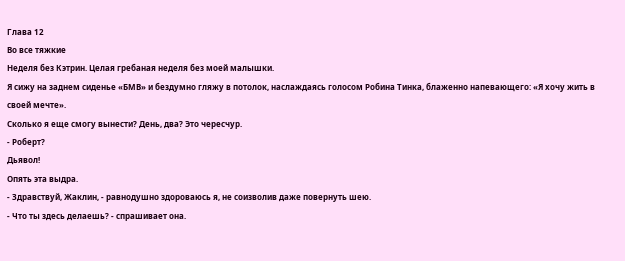Глава 12
Во все тяжкие
Неделя без Кэтрин. Целая гребаная неделя без моей малышки.
Я сижу на заднем сиденье «БМВ» и бездумно гляжу в потолок, наслаждаясь голосом Робина Тинка, блаженно напевающего: «Я хочу жить в своей мечте».
Сколько я еще смогу вынести? День, два? Это чересчур.
- Роберт?
Дьявол!
Опять эта выдра.
- Здравствуй, Жаклин, - равнодушно здороваюсь я, не соизволив даже повернуть шею.
- Что ты здесь делаешь? - спрашивает она.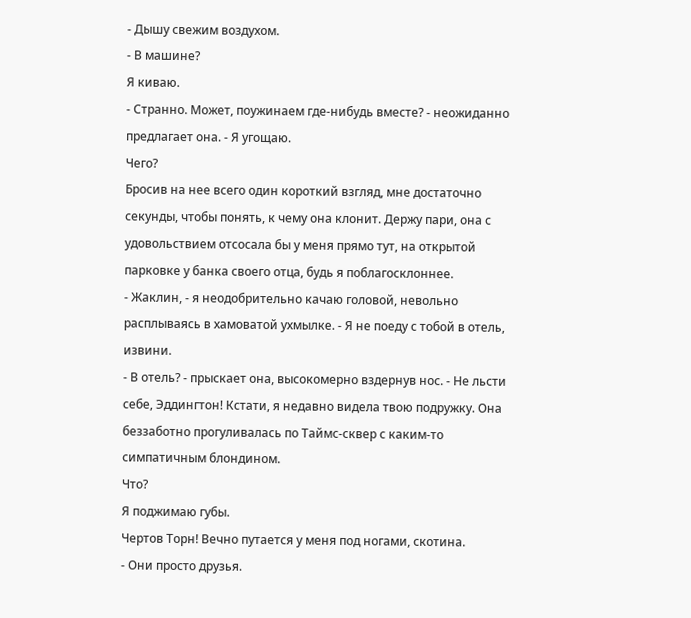- Дышу свежим воздухом.
- В машине?
Я киваю.
- Странно. Может, поужинаем где-нибудь вместе? - неожиданно предлагает она. - Я угощаю.
Чего?
Бросив на нее всего один короткий взгляд, мне достаточно секунды, чтобы понять, к чему она клонит. Держу пари, она с удовольствием отсосала бы у меня прямо тут, на открытой парковке у банка своего отца, будь я поблагосклоннее.
- Жаклин, - я неодобрительно качаю головой, невольно расплываясь в хамоватой ухмылке. - Я не поеду с тобой в отель, извини.
- В отель? - прыскает она, высокомерно вздернув нос. - Не льсти себе, Эддингтон! Кстати, я недавно видела твою подружку. Она беззаботно прогуливалась по Таймс-сквер с каким-то симпатичным блондином.
Что?
Я поджимаю губы.
Чертов Торн! Вечно путается у меня под ногами, скотина.
- Они просто друзья.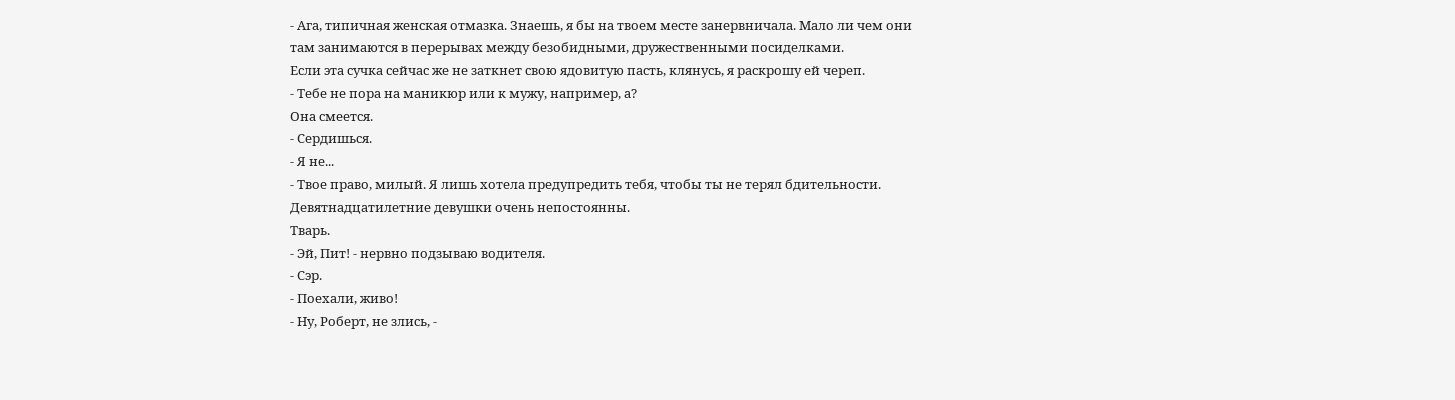- Ага, типичная женская отмазка. Знаешь, я бы на твоем месте занервничала. Мало ли чем они там занимаются в перерывах между безобидными, дружественными посиделками.
Если эта сучка сейчас же не заткнет свою ядовитую пасть, клянусь, я раскрошу ей череп.
- Тебе не пора на маникюр или к мужу, например, а?
Она смеется.
- Сердишься.
- Я не...
- Твое право, милый. Я лишь хотела предупредить тебя, чтобы ты не терял бдительности. Девятнадцатилетние девушки очень непостоянны.
Тварь.
- Эй, Пит! - нервно подзываю водителя.
- Сэр.
- Поехали, живо!
- Ну, Роберт, не злись, -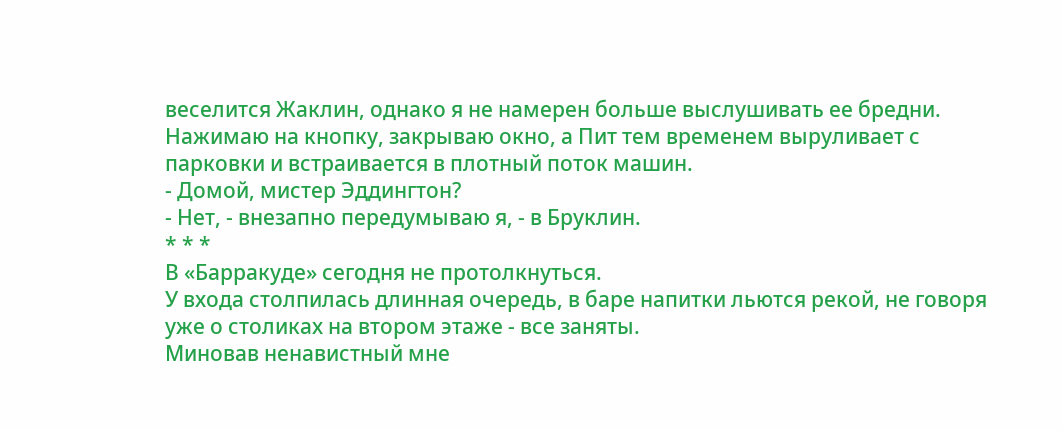веселится Жаклин, однако я не намерен больше выслушивать ее бредни.
Нажимаю на кнопку, закрываю окно, а Пит тем временем выруливает с парковки и встраивается в плотный поток машин.
- Домой, мистер Эддингтон?
- Нет, - внезапно передумываю я, - в Бруклин.
* * *
В «Барракуде» сегодня не протолкнуться.
У входа столпилась длинная очередь, в баре напитки льются рекой, не говоря уже о столиках на втором этаже - все заняты.
Миновав ненавистный мне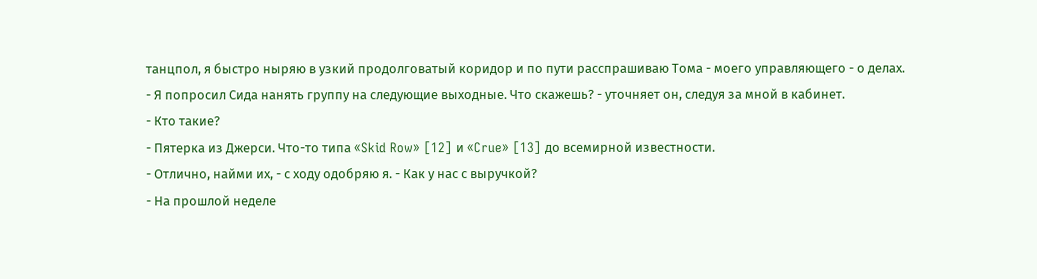танцпол, я быстро ныряю в узкий продолговатый коридор и по пути расспрашиваю Тома - моего управляющего - о делах.
- Я попросил Сида нанять группу на следующие выходные. Что скажешь? - уточняет он, следуя за мной в кабинет.
- Кто такие?
- Пятерка из Джерси. Что-то типа «Skid Row» [12] и «Crue» [13] до всемирной известности.
- Отлично, найми их, - с ходу одобряю я. - Как у нас с выручкой?
- На прошлой неделе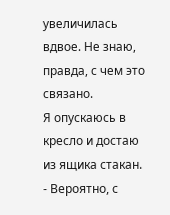увеличилась вдвое. Не знаю, правда, с чем это связано.
Я опускаюсь в кресло и достаю из ящика стакан.
- Вероятно, с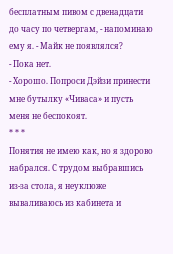бесплатным пивом с двенадцати до часу по четвергам, - напоминаю ему я. - Майк не появлялся?
- Пока нет.
- Хорошо. Попроси Дэйзи принести мне бутылку «Чиваса» и пусть меня не беспокоят.
* * *
Понятия не имею как, но я здорово набрался. С трудом выбравшись из-за стола, я неуклюже вываливаюсь из кабинета и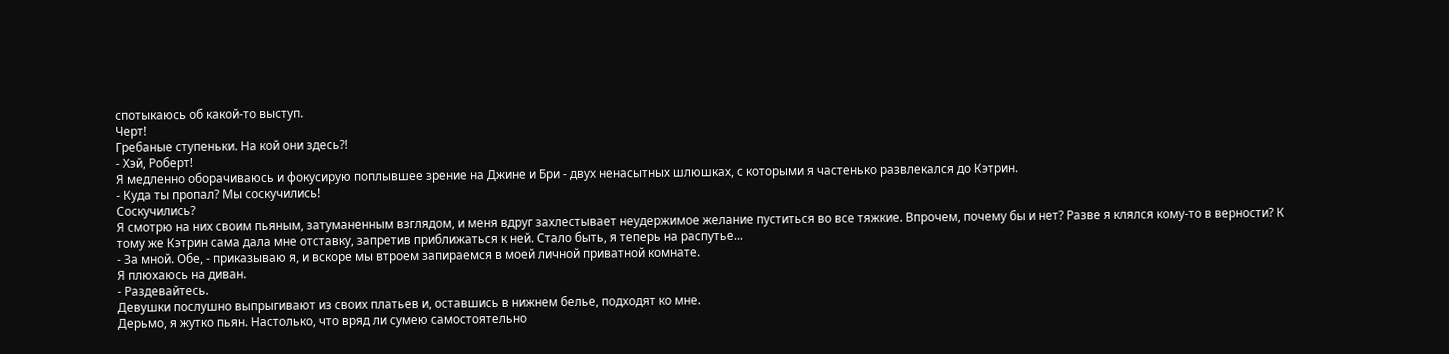спотыкаюсь об какой-то выступ.
Черт!
Гребаные ступеньки. На кой они здесь?!
- Хэй, Роберт!
Я медленно оборачиваюсь и фокусирую поплывшее зрение на Джине и Бри - двух ненасытных шлюшках, с которыми я частенько развлекался до Кэтрин.
- Куда ты пропал? Мы соскучились!
Соскучились?
Я смотрю на них своим пьяным, затуманенным взглядом, и меня вдруг захлестывает неудержимое желание пуститься во все тяжкие. Впрочем, почему бы и нет? Разве я клялся кому-то в верности? К тому же Кэтрин сама дала мне отставку, запретив приближаться к ней. Стало быть, я теперь на распутье...
- За мной. Обе, - приказываю я, и вскоре мы втроем запираемся в моей личной приватной комнате.
Я плюхаюсь на диван.
- Раздевайтесь.
Девушки послушно выпрыгивают из своих платьев и, оставшись в нижнем белье, подходят ко мне.
Дерьмо, я жутко пьян. Настолько, что вряд ли сумею самостоятельно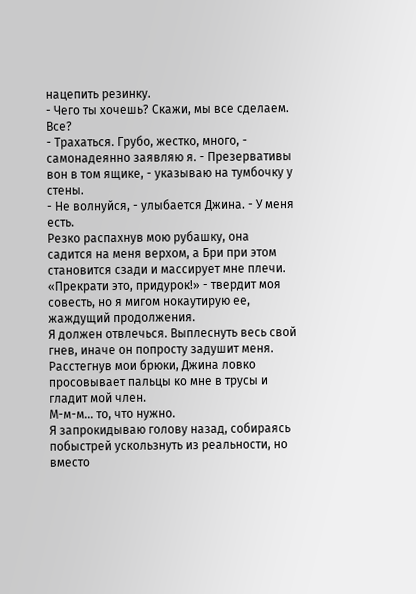нацепить резинку.
- Чего ты хочешь? Скажи, мы все сделаем.
Все?
- Трахаться. Грубо, жестко, много, - самонадеянно заявляю я. - Презервативы вон в том ящике, - указываю на тумбочку у стены.
- Не волнуйся, - улыбается Джина. - У меня есть.
Резко распахнув мою рубашку, она садится на меня верхом, а Бри при этом становится сзади и массирует мне плечи.
«Прекрати это, придурок!» - твердит моя совесть, но я мигом нокаутирую ее, жаждущий продолжения.
Я должен отвлечься. Выплеснуть весь свой гнев, иначе он попросту задушит меня.
Расстегнув мои брюки, Джина ловко просовывает пальцы ко мне в трусы и гладит мой член.
М-м-м... то, что нужно.
Я запрокидываю голову назад, собираясь побыстрей ускользнуть из реальности, но вместо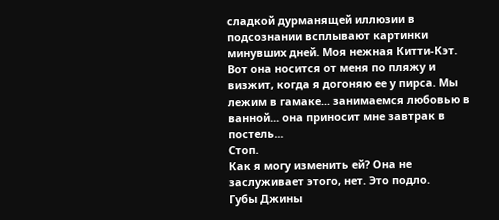сладкой дурманящей иллюзии в подсознании всплывают картинки минувших дней. Моя нежная Китти-Кэт. Вот она носится от меня по пляжу и визжит, когда я догоняю ее у пирса. Мы лежим в гамаке... занимаемся любовью в ванной... она приносит мне завтрак в постель...
Стоп.
Как я могу изменить ей? Она не заслуживает этого, нет. Это подло.
Губы Джины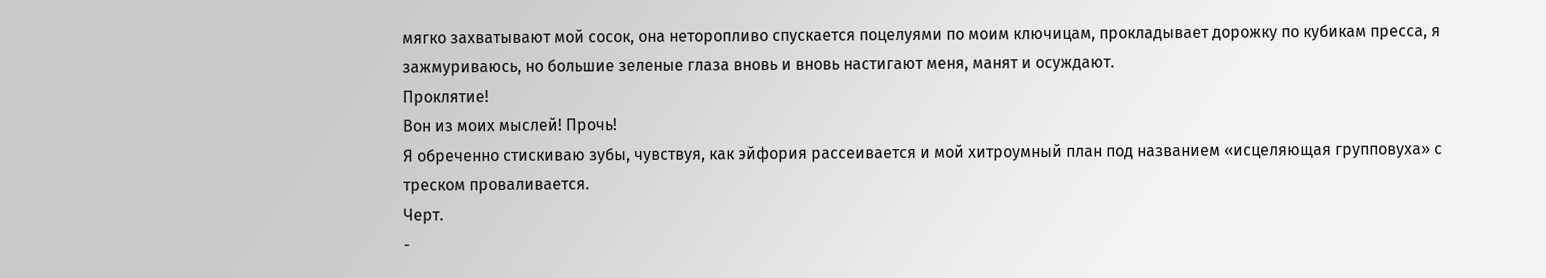мягко захватывают мой сосок, она неторопливо спускается поцелуями по моим ключицам, прокладывает дорожку по кубикам пресса, я зажмуриваюсь, но большие зеленые глаза вновь и вновь настигают меня, манят и осуждают.
Проклятие!
Вон из моих мыслей! Прочь!
Я обреченно стискиваю зубы, чувствуя, как эйфория рассеивается и мой хитроумный план под названием «исцеляющая групповуха» с треском проваливается.
Черт.
-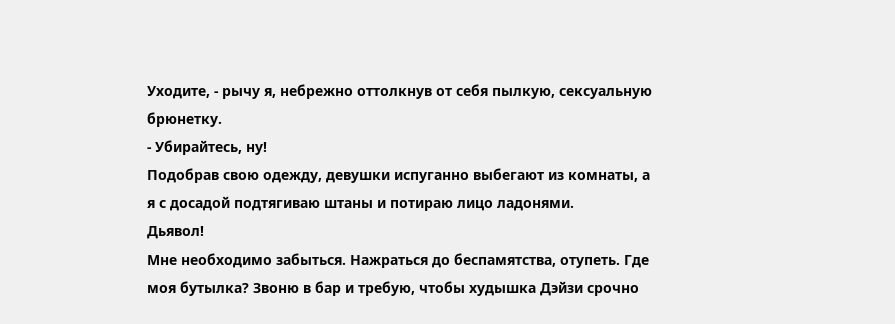Уходите, - рычу я, небрежно оттолкнув от себя пылкую, сексуальную брюнетку.
- Убирайтесь, ну!
Подобрав свою одежду, девушки испуганно выбегают из комнаты, а я с досадой подтягиваю штаны и потираю лицо ладонями.
Дьявол!
Мне необходимо забыться. Нажраться до беспамятства, отупеть. Где моя бутылка? Звоню в бар и требую, чтобы худышка Дэйзи срочно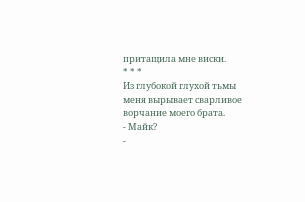притащила мне виски.
* * *
Из глубокой глухой тьмы меня вырывает сварливое ворчание моего брата.
- Майк?
-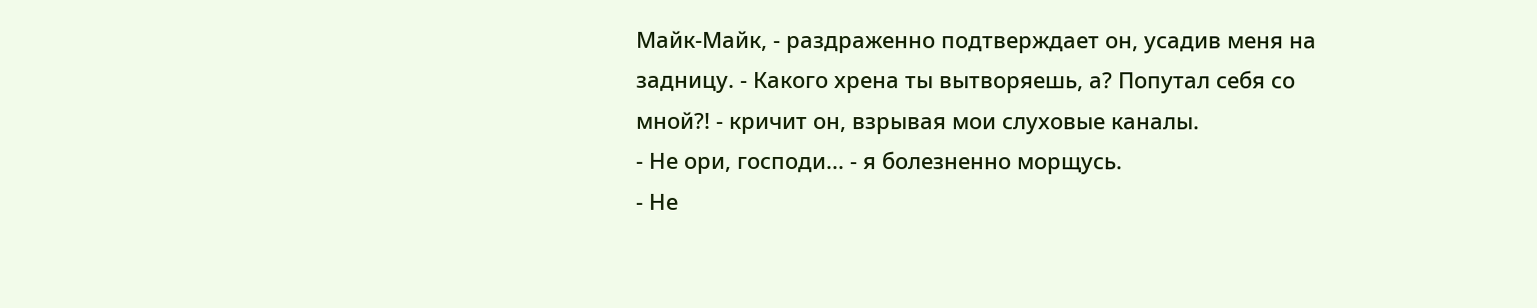Майк-Майк, - раздраженно подтверждает он, усадив меня на задницу. - Какого хрена ты вытворяешь, а? Попутал себя со мной?! - кричит он, взрывая мои слуховые каналы.
- Не ори, господи... - я болезненно морщусь.
- Не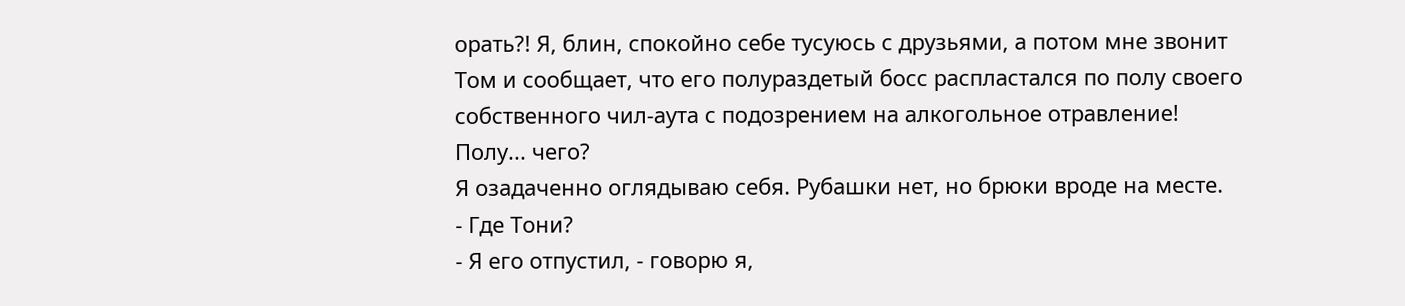орать?! Я, блин, спокойно себе тусуюсь с друзьями, а потом мне звонит Том и сообщает, что его полураздетый босс распластался по полу своего собственного чил-аута с подозрением на алкогольное отравление!
Полу... чего?
Я озадаченно оглядываю себя. Рубашки нет, но брюки вроде на месте.
- Где Тони?
- Я его отпустил, - говорю я,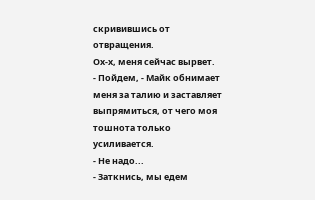скривившись от отвращения.
Ох-х, меня сейчас вырвет.
- Пойдем, - Майк обнимает меня за талию и заставляет выпрямиться, от чего моя тошнота только усиливается.
- Не надо...
- Заткнись, мы едем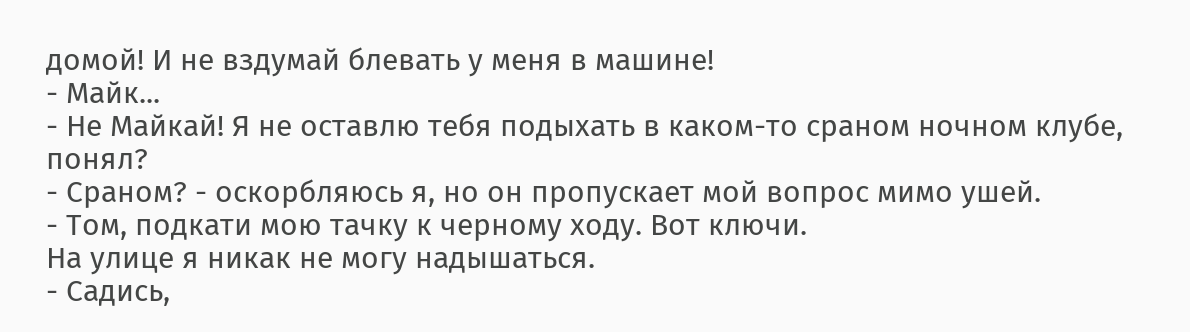домой! И не вздумай блевать у меня в машине!
- Майк...
- Не Майкай! Я не оставлю тебя подыхать в каком-то сраном ночном клубе, понял?
- Сраном? - оскорбляюсь я, но он пропускает мой вопрос мимо ушей.
- Том, подкати мою тачку к черному ходу. Вот ключи.
На улице я никак не могу надышаться.
- Садись,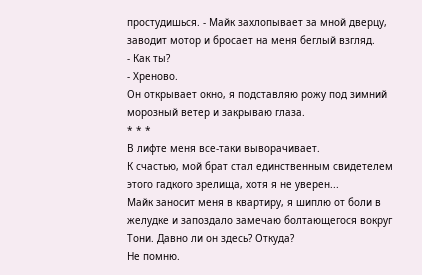простудишься. - Майк захлопывает за мной дверцу, заводит мотор и бросает на меня беглый взгляд.
- Как ты?
- Хреново.
Он открывает окно, я подставляю рожу под зимний морозный ветер и закрываю глаза.
* * *
В лифте меня все-таки выворачивает.
К счастью, мой брат стал единственным свидетелем этого гадкого зрелища, хотя я не уверен...
Майк заносит меня в квартиру, я шиплю от боли в желудке и запоздало замечаю болтающегося вокруг Тони. Давно ли он здесь? Откуда?
Не помню.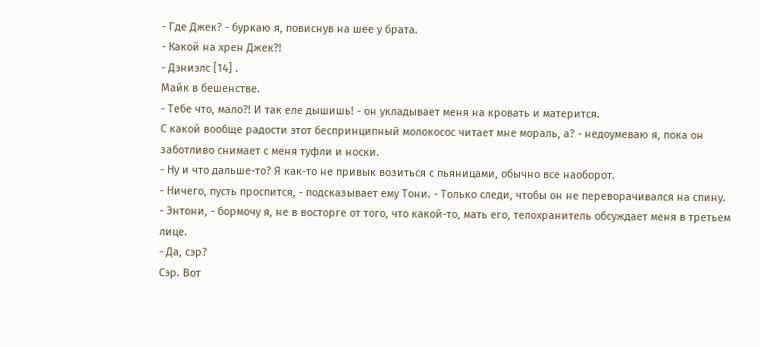- Где Джек? - буркаю я, повиснув на шее у брата.
- Какой на хрен Джек?!
- Дэниэлс [14] .
Майк в бешенстве.
- Тебе что, мало?! И так еле дышишь! - он укладывает меня на кровать и матерится.
С какой вообще радости этот беспринципный молокосос читает мне мораль, а? - недоумеваю я, пока он заботливо снимает с меня туфли и носки.
- Ну и что дальше-то? Я как-то не привык возиться с пьяницами, обычно все наоборот.
- Ничего, пусть проспится, - подсказывает ему Тони. - Только следи, чтобы он не переворачивался на спину.
- Энтони, - бормочу я, не в восторге от того, что какой-то, мать его, телохранитель обсуждает меня в третьем лице.
- Да, сэр?
Сэр. Вот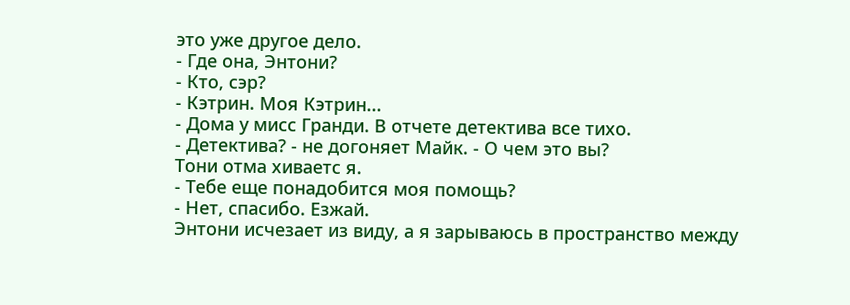это уже другое дело.
- Где она, Энтони?
- Кто, сэр?
- Кэтрин. Моя Кэтрин...
- Дома у мисс Гранди. В отчете детектива все тихо.
- Детектива? - не догоняет Майк. - О чем это вы?
Тони отма хиваетс я.
- Тебе еще понадобится моя помощь?
- Нет, спасибо. Езжай.
Энтони исчезает из виду, а я зарываюсь в пространство между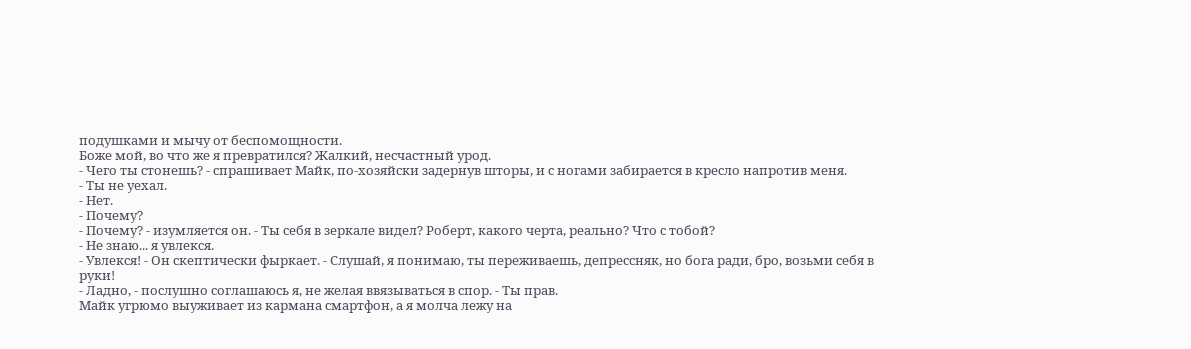подушками и мычу от беспомощности.
Боже мой, во что же я превратился? Жалкий, несчастный урод.
- Чего ты стонешь? - спрашивает Майк, по-хозяйски задернув шторы, и с ногами забирается в кресло напротив меня.
- Ты не уехал.
- Нет.
- Почему?
- Почему? - изумляется он. - Ты себя в зеркале видел? Роберт, какого черта, реально? Что с тобой?
- Не знаю... я увлекся.
- Увлекся! - Он скептически фыркает. - Слушай, я понимаю, ты переживаешь, депрессняк, но бога ради, бро, возьми себя в руки!
- Ладно, - послушно соглашаюсь я, не желая ввязываться в спор. - Ты прав.
Майк угрюмо выуживает из кармана смартфон, а я молча лежу на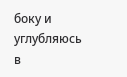боку и углубляюсь в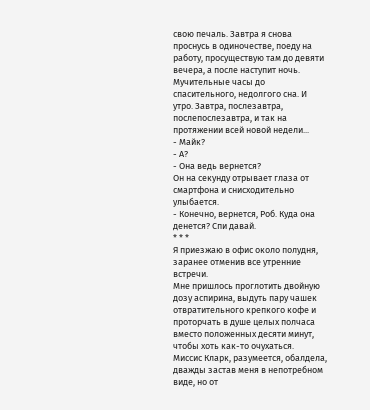свою печаль. Завтра я снова проснусь в одиночестве, поеду на работу, просуществую там до девяти вечера, а после наступит ночь. Мучительные часы до спасительного, недолгого сна. И утро. Завтра, послезавтра, послепослезавтра, и так на протяжении всей новой недели...
- Майк?
- А?
- Она ведь вернется?
Он на секунду отрывает глаза от смартфона и снисходительно улыбается.
- Конечно, вернется, Роб. Куда она денется? Спи давай.
* * *
Я приезжаю в офис около полудня, заранее отменив все утренние встречи.
Мне пришлось проглотить двойную дозу аспирина, выдуть пару чашек отвратительного крепкого кофе и проторчать в душе целых полчаса вместо положенных десяти минут, чтобы хоть как-то очухаться.
Миссис Кларк, разумеется, обалдела, дважды застав меня в непотребном виде, но от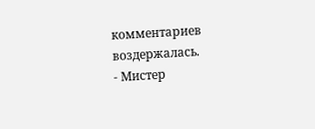комментариев воздержалась.
- Мистер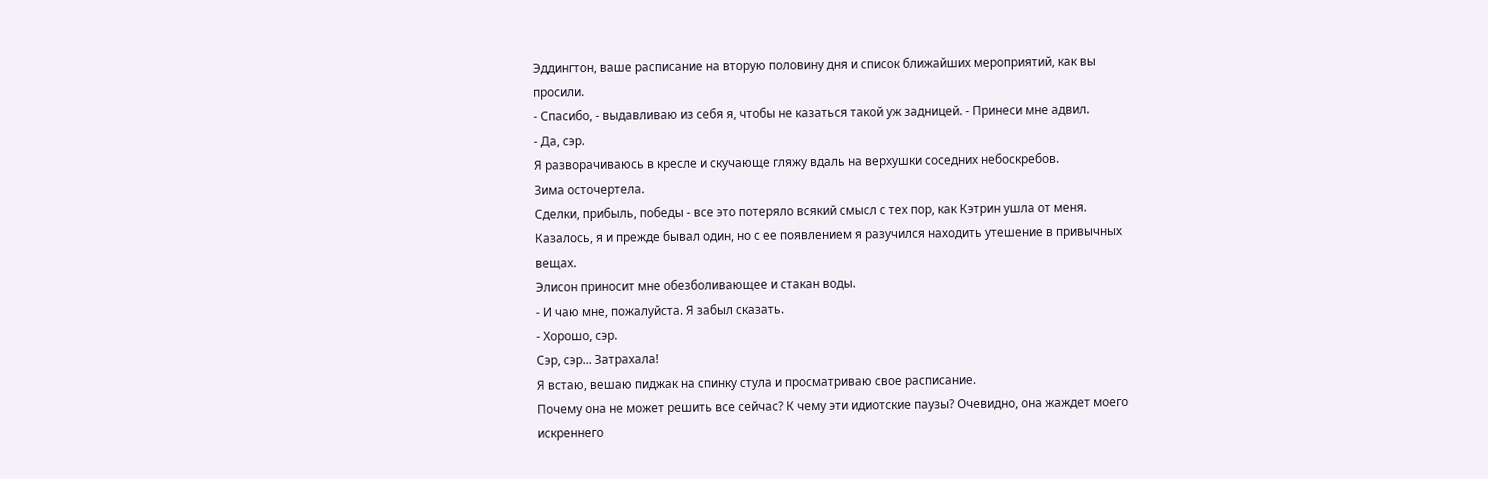Эддингтон, ваше расписание на вторую половину дня и список ближайших мероприятий, как вы просили.
- Спасибо, - выдавливаю из себя я, чтобы не казаться такой уж задницей. - Принеси мне адвил.
- Да, сэр.
Я разворачиваюсь в кресле и скучающе гляжу вдаль на верхушки соседних небоскребов.
Зима осточертела.
Сделки, прибыль, победы - все это потеряло всякий смысл с тех пор, как Кэтрин ушла от меня. Казалось, я и прежде бывал один, но с ее появлением я разучился находить утешение в привычных вещах.
Элисон приносит мне обезболивающее и стакан воды.
- И чаю мне, пожалуйста. Я забыл сказать.
- Хорошо, сэр.
Сэр, сэр... Затрахала!
Я встаю, вешаю пиджак на спинку стула и просматриваю свое расписание.
Почему она не может решить все сейчас? К чему эти идиотские паузы? Очевидно, она жаждет моего искреннего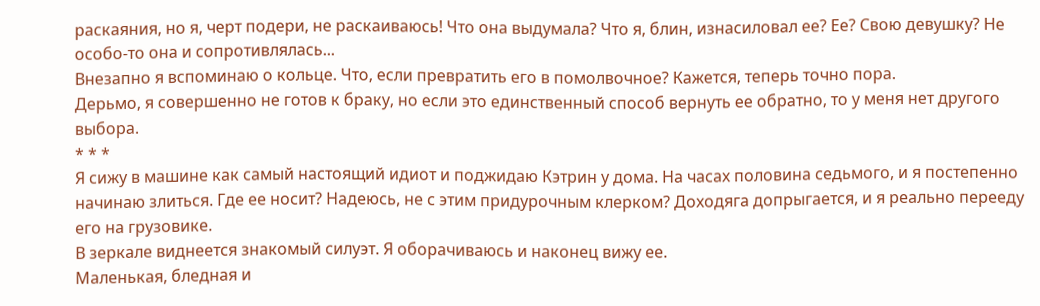раскаяния, но я, черт подери, не раскаиваюсь! Что она выдумала? Что я, блин, изнасиловал ее? Ее? Свою девушку? Не особо-то она и сопротивлялась...
Внезапно я вспоминаю о кольце. Что, если превратить его в помолвочное? Кажется, теперь точно пора.
Дерьмо, я совершенно не готов к браку, но если это единственный способ вернуть ее обратно, то у меня нет другого выбора.
* * *
Я сижу в машине как самый настоящий идиот и поджидаю Кэтрин у дома. На часах половина седьмого, и я постепенно начинаю злиться. Где ее носит? Надеюсь, не с этим придурочным клерком? Доходяга допрыгается, и я реально перееду его на грузовике.
В зеркале виднеется знакомый силуэт. Я оборачиваюсь и наконец вижу ее.
Маленькая, бледная и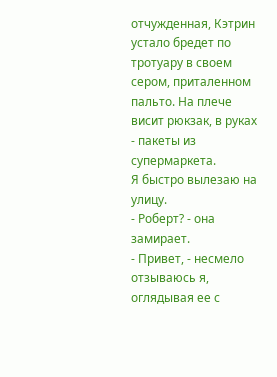отчужденная, Кэтрин устало бредет по тротуару в своем сером, приталенном пальто. На плече висит рюкзак, в руках - пакеты из супермаркета.
Я быстро вылезаю на улицу.
- Роберт? - она замирает.
- Привет, - несмело отзываюсь я, оглядывая ее с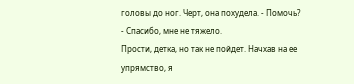головы до ног. Черт, она похудела. - Помочь?
- Спасибо, мне не тяжело.
Прости, детка, но так не пойдет. Начхав на ее упрямство, я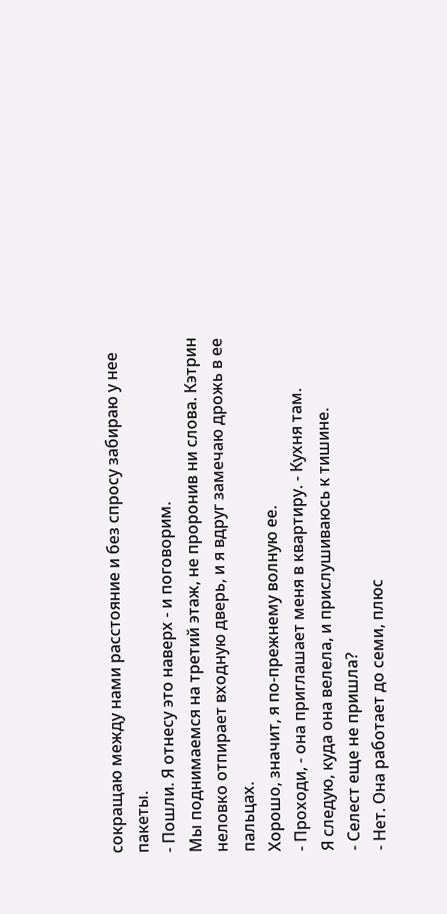сокращаю между нами расстояние и без спросу забираю у нее пакеты.
- Пошли. Я отнесу это наверх - и поговорим.
Мы поднимаемся на третий этаж, не проронив ни слова. Кэтрин неловко отпирает входную дверь, и я вдруг замечаю дрожь в ее пальцах.
Хорошо, значит, я по-прежнему волную ее.
- Проходи, - она приглашает меня в квартиру. - Кухня там.
Я следую, куда она велела, и прислушиваюсь к тишине.
- Селест еще не пришла?
- Нет. Она работает до семи, плюс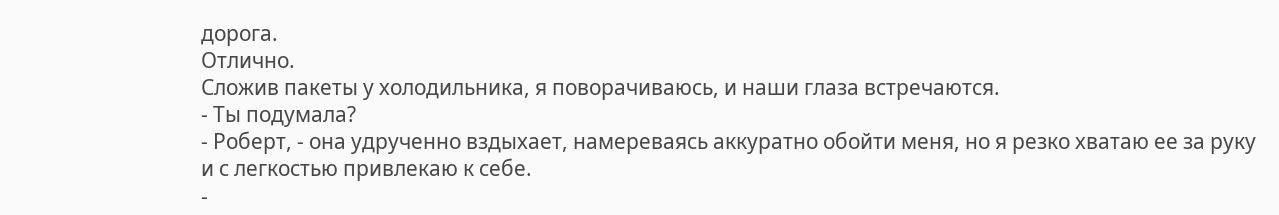дорога.
Отлично.
Сложив пакеты у холодильника, я поворачиваюсь, и наши глаза встречаются.
- Ты подумала?
- Роберт, - она удрученно вздыхает, намереваясь аккуратно обойти меня, но я резко хватаю ее за руку и с легкостью привлекаю к себе.
-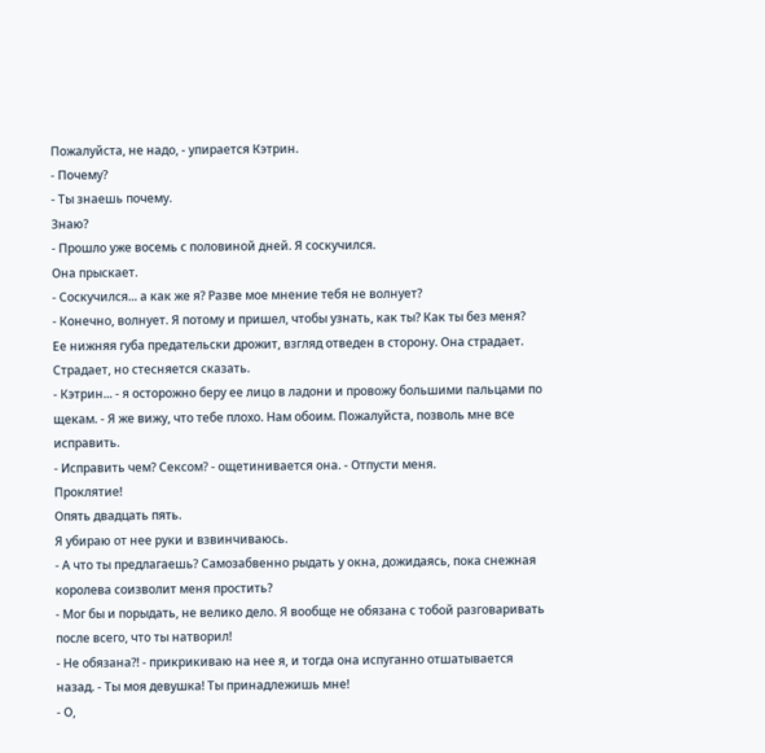Пожалуйста, не надо, - упирается Кэтрин.
- Почему?
- Ты знаешь почему.
Знаю?
- Прошло уже восемь с половиной дней. Я соскучился.
Она прыскает.
- Соскучился... а как же я? Разве мое мнение тебя не волнует?
- Конечно, волнует. Я потому и пришел, чтобы узнать, как ты? Как ты без меня?
Ее нижняя губа предательски дрожит, взгляд отведен в сторону. Она страдает. Страдает, но стесняется сказать.
- Кэтрин... - я осторожно беру ее лицо в ладони и провожу большими пальцами по щекам. - Я же вижу, что тебе плохо. Нам обоим. Пожалуйста, позволь мне все исправить.
- Исправить чем? Сексом? - ощетинивается она. - Отпусти меня.
Проклятие!
Опять двадцать пять.
Я убираю от нее руки и взвинчиваюсь.
- А что ты предлагаешь? Самозабвенно рыдать у окна, дожидаясь, пока снежная королева соизволит меня простить?
- Мог бы и порыдать, не велико дело. Я вообще не обязана с тобой разговаривать после всего, что ты натворил!
- Не обязана?! - прикрикиваю на нее я, и тогда она испуганно отшатывается назад. - Ты моя девушка! Ты принадлежишь мне!
- О,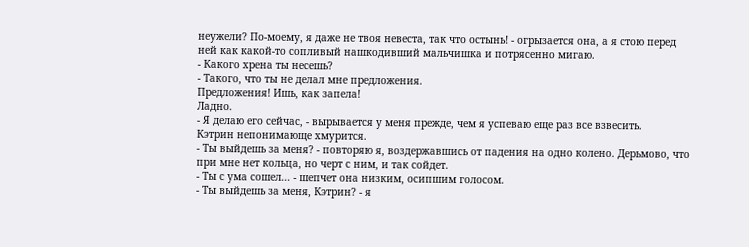неужели? По-моему, я даже не твоя невеста, так что остынь! - огрызается она, а я стою перед ней как какой-то сопливый нашкодивший мальчишка и потрясенно мигаю.
- Какого хрена ты несешь?
- Такого, что ты не делал мне предложения.
Предложения! Ишь, как запела!
Ладно.
- Я делаю его сейчас, - вырывается у меня прежде, чем я успеваю еще раз все взвесить.
Кэтрин непонимающе хмурится.
- Ты выйдешь за меня? - повторяю я, воздержавшись от падения на одно колено. Дерьмово, что при мне нет кольца, но черт с ним, и так сойдет.
- Ты с ума сошел... - шепчет она низким, осипшим голосом.
- Ты выйдешь за меня, Кэтрин? - я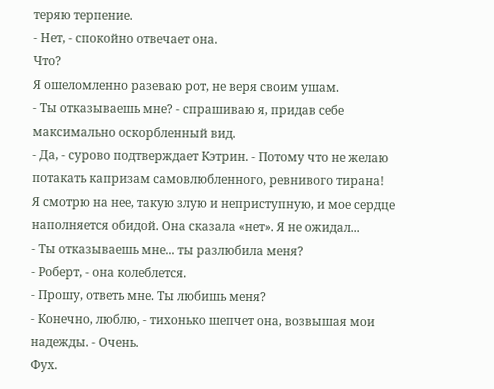теряю терпение.
- Нет, - спокойно отвечает она.
Что?
Я ошеломленно разеваю рот, не веря своим ушам.
- Ты отказываешь мне? - спрашиваю я, придав себе максимально оскорбленный вид.
- Да, - сурово подтверждает Кэтрин. - Потому что не желаю потакать капризам самовлюбленного, ревнивого тирана!
Я смотрю на нее, такую злую и неприступную, и мое сердце наполняется обидой. Она сказала «нет». Я не ожидал...
- Ты отказываешь мне... ты разлюбила меня?
- Роберт, - она колеблется.
- Прошу, ответь мне. Ты любишь меня?
- Конечно, люблю, - тихонько шепчет она, возвышая мои надежды. - Очень.
Фух.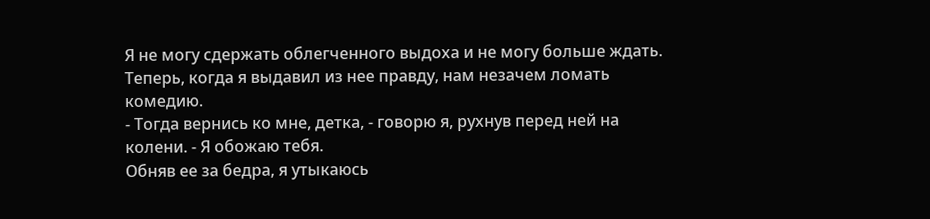Я не могу сдержать облегченного выдоха и не могу больше ждать. Теперь, когда я выдавил из нее правду, нам незачем ломать комедию.
- Тогда вернись ко мне, детка, - говорю я, рухнув перед ней на колени. - Я обожаю тебя.
Обняв ее за бедра, я утыкаюсь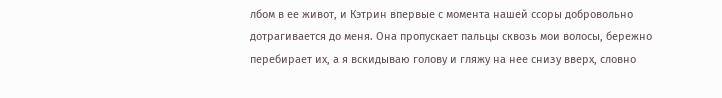лбом в ее живот, и Кэтрин впервые с момента нашей ссоры добровольно дотрагивается до меня. Она пропускает пальцы сквозь мои волосы, бережно перебирает их, а я вскидываю голову и гляжу на нее снизу вверх, словно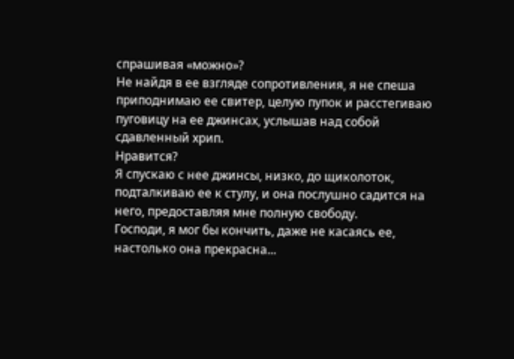спрашивая «можно»?
Не найдя в ее взгляде сопротивления, я не спеша приподнимаю ее свитер, целую пупок и расстегиваю пуговицу на ее джинсах, услышав над собой сдавленный хрип.
Нравится?
Я спускаю с нее джинсы, низко, до щиколоток, подталкиваю ее к стулу, и она послушно садится на него, предоставляя мне полную свободу.
Господи, я мог бы кончить, даже не касаясь ее, настолько она прекрасна...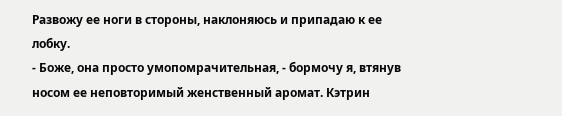Развожу ее ноги в стороны, наклоняюсь и припадаю к ее лобку.
- Боже, она просто умопомрачительная, - бормочу я, втянув носом ее неповторимый женственный аромат. Кэтрин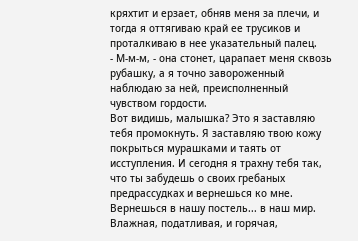кряхтит и ерзает, обняв меня за плечи, и тогда я оттягиваю край ее трусиков и проталкиваю в нее указательный палец.
- М-м-м, - она стонет, царапает меня сквозь рубашку, а я точно завороженный наблюдаю за ней, преисполненный чувством гордости.
Вот видишь, малышка? Это я заставляю тебя промокнуть. Я заставляю твою кожу покрыться мурашками и таять от исступления. И сегодня я трахну тебя так, что ты забудешь о своих гребаных предрассудках и вернешься ко мне. Вернешься в нашу постель... в наш мир.
Влажная, податливая, и горячая,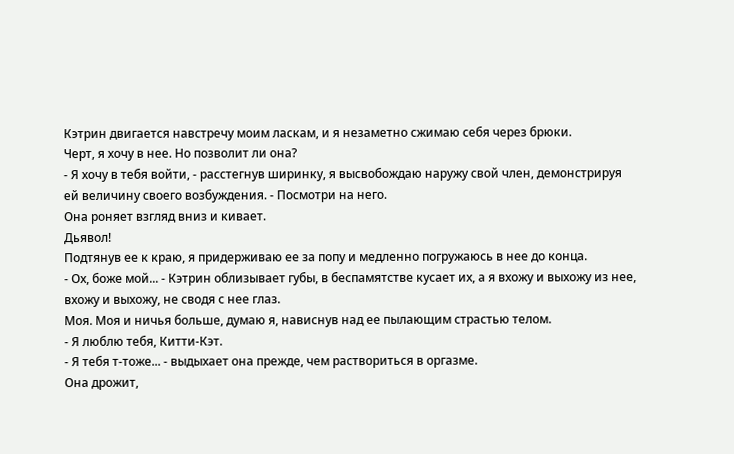Кэтрин двигается навстречу моим ласкам, и я незаметно сжимаю себя через брюки.
Черт, я хочу в нее. Но позволит ли она?
- Я хочу в тебя войти, - расстегнув ширинку, я высвобождаю наружу свой член, демонстрируя ей величину своего возбуждения. - Посмотри на него.
Она роняет взгляд вниз и кивает.
Дьявол!
Подтянув ее к краю, я придерживаю ее за попу и медленно погружаюсь в нее до конца.
- Ох, боже мой... - Кэтрин облизывает губы, в беспамятстве кусает их, а я вхожу и выхожу из нее, вхожу и выхожу, не сводя с нее глаз.
Моя. Моя и ничья больше, думаю я, нависнув над ее пылающим страстью телом.
- Я люблю тебя, Китти-Кэт.
- Я тебя т-тоже... - выдыхает она прежде, чем раствориться в оргазме.
Она дрожит,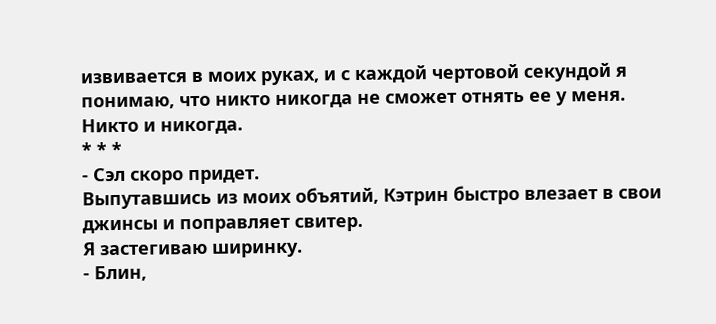извивается в моих руках, и с каждой чертовой секундой я понимаю, что никто никогда не сможет отнять ее у меня.
Никто и никогда.
* * *
- Сэл скоро придет.
Выпутавшись из моих объятий, Кэтрин быстро влезает в свои джинсы и поправляет свитер.
Я застегиваю ширинку.
- Блин,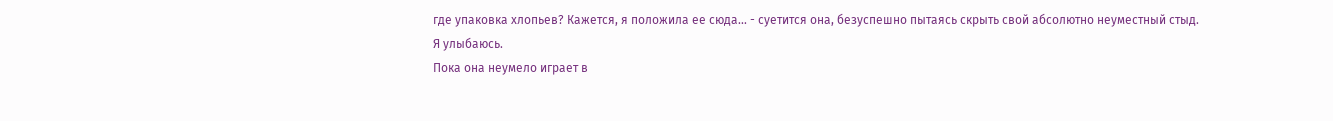где упаковка хлопьев? Кажется, я положила ее сюда... - суетится она, безуспешно пытаясь скрыть свой абсолютно неуместный стыд.
Я улыбаюсь.
Пока она неумело играет в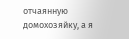отчаянную домохозяйку, а я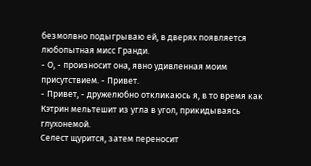безмолвно подыгрываю ей, в дверях появляется любопытная мисс Гранди.
- О, - произносит она, явно удивленная моим присутствием. - Привет.
- Привет, - дружелюбно откликаюсь я, в то время как Кэтрин мельтешит из угла в угол, прикидываясь глухонемой.
Селест щурится, затем переносит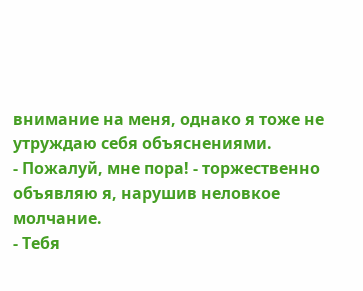внимание на меня, однако я тоже не утруждаю себя объяснениями.
- Пожалуй, мне пора! - торжественно объявляю я, нарушив неловкое молчание.
- Тебя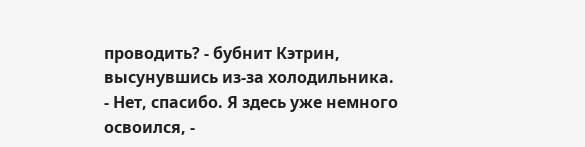проводить? - бубнит Кэтрин, высунувшись из-за холодильника.
- Нет, спасибо. Я здесь уже немного освоился, -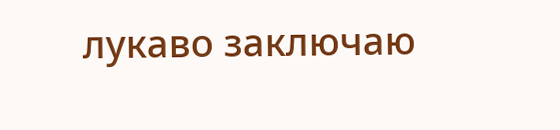лукаво заключаю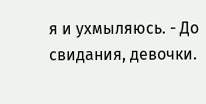я и ухмыляюсь. - До свидания, девочки.